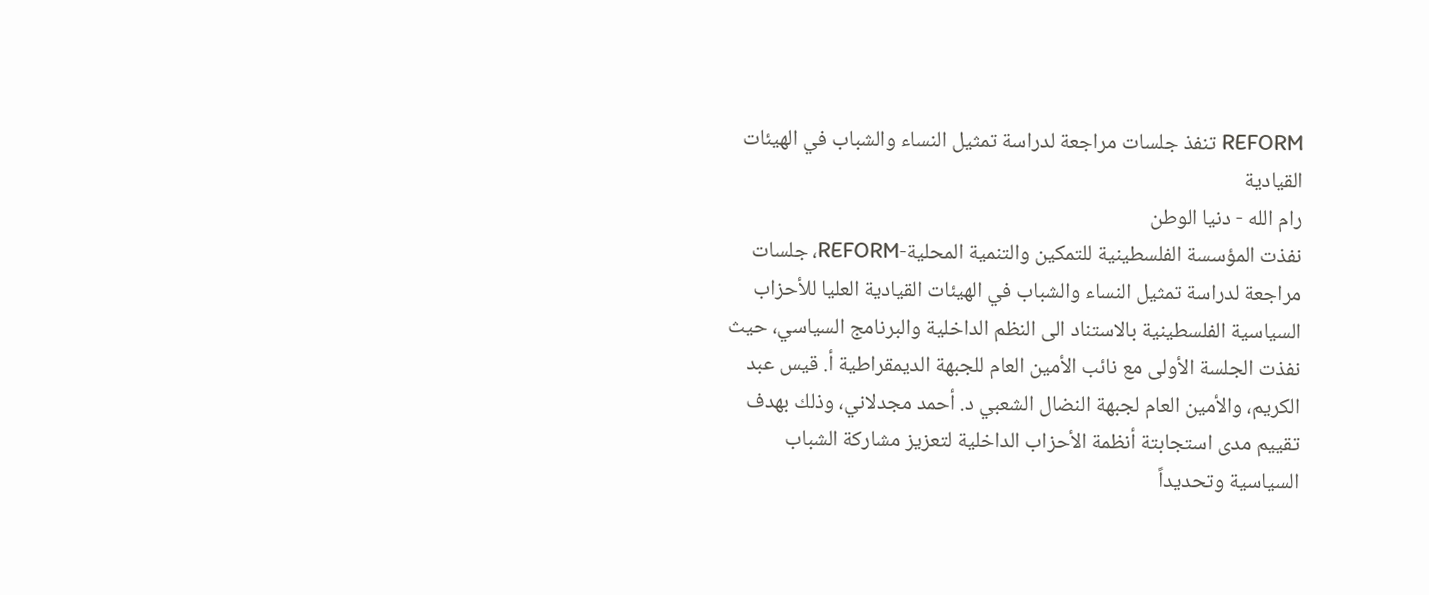REFORM تنفذ جلسات مراجعة لدراسة تمثيل النساء والشباب في الهيئات القيادية
رام الله - دنيا الوطن
نفذت المؤسسة الفلسطينية للتمكين والتنمية المحلية-REFORM، جلسات مراجعة لدراسة تمثيل النساء والشباب في الهيئات القيادية العليا للأحزاب السياسية الفلسطينية بالاستناد الى النظم الداخلية والبرنامج السياسي، حيث نفذت الجلسة الأولى مع نائب الأمين العام للجبهة الديمقراطية أ. قيس عبد الكريم، والأمين العام لجبهة النضال الشعبي د. أحمد مجدلاني، وذلك بهدف تقييم مدى استجابتة أنظمة الأحزاب الداخلية لتعزيز مشاركة الشباب السياسية وتحديداً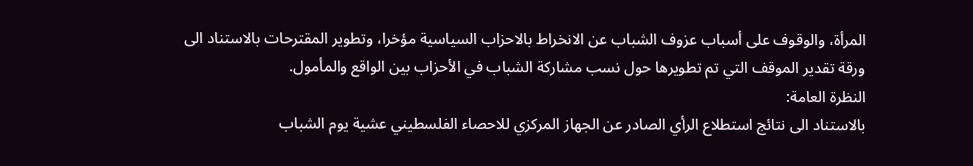المرأة، والوقوف على أسباب عزوف الشباب عن الانخراط بالاحزاب السياسية مؤخرا، وتطوير المقترحات بالاستناد الى ورقة تقدير الموقف التي تم تطويرها حول نسب مشاركة الشباب في الأحزاب بين الواقع والمأمول.
النظرة العامة:
بالاستناد الى نتائج استطلاع الرأي الصادر عن الجهاز المركزي للاحصاء الفلسطيني عشية يوم الشباب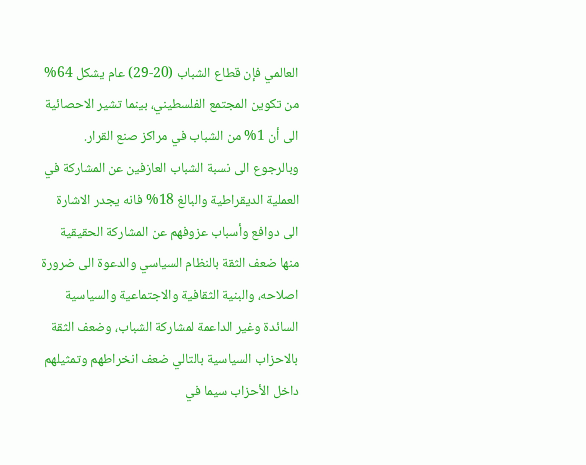العالمي فإن قطاع الشباب (20-29) عام يشكل 64% من تكوين المجتمع الفلسطيني، بينما تشير الاحصائية الى أن 1% من الشباب في مراكز صنع القرار.
وبالرجوع الى نسبة الشباب العازفين عن المشاركة في العملية الديقراطية والبالغ 18% فانه يجدر الاشارة الى دوافع وأسباب عزوفهم عن المشاركة الحقيقية منها ضعف الثقة بالنظام السياسي والدعوة الى ضرورة اصلاحه، والبنية الثقافية والاجتماعية والسياسية السائدة وغير الداعمة لمشاركة الشباب، وضعف الثقة بالاحزاب السياسية بالتالي ضعف انخراطهم وتمثيلهم داخل الأحزاب سيما في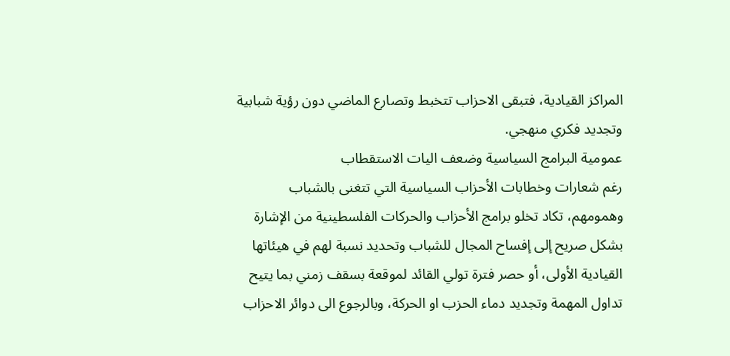المراكز القيادية، فتبقى الاحزاب تتخبط وتصارع الماضي دون رؤية شبابية وتجديد فكري منهجي.
عمومية البرامج السياسية وضعف اليات الاستقطاب
رغم شعارات وخطابات الأحزاب السياسية التي تتغنى بالشباب وهمومهم، تكاد تخلو برامج الأحزاب والحركات الفلسطينية من الإشارة بشكل صريح إلى إفساح المجال للشباب وتحديد نسبة لهم في هيئاتها القيادية الأولى، أو حصر فترة تولي القائد لموقعة بسقف زمني بما يتيح تداول المهمة وتجديد دماء الحزب او الحركة، وبالرجوع الى دوائر الاحزاب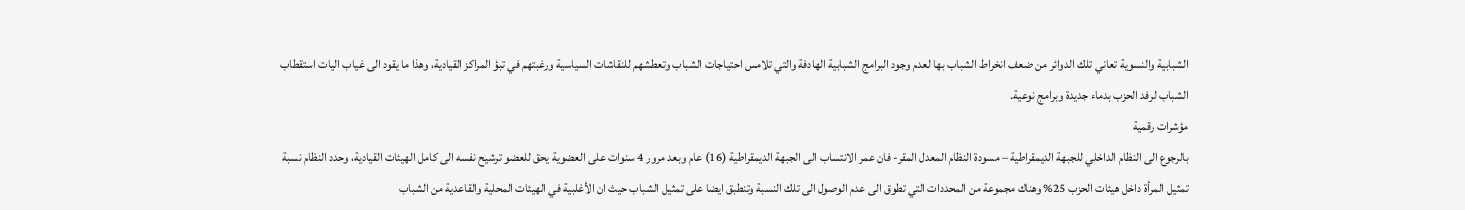الشبابية والنسوية تعاني تلك الدوائر من ضعف انخراط الشباب بها لعدم وجود البرامج الشبابية الهادفة والتي تلامس احتياجات الشباب وتعطشهم للنقاشات السياسية ورغبتهم في تبؤ المراكز القيادية، وهذا ما يقود الى غياب اليات استقطاب الشباب لرفد الحزب بدماء جديدة وبرامج نوعية.
مؤشرات رقمية
بالرجوع الى النظام الداخلي للجبهة الديمقراطية – مسودة النظام المعدل المقر- فان عمر الانتساب الى الجبهة الديمقراطية (16) عام وبعد مرور 4 سنوات على العضوية يحق للعضو ترشيح نفسه الى كامل الهيئات القيادية، وحدد النظام نسبة تمثيل المرأة داخل هيئات الحزب 25% وهناك مجموعة من المحددات التي تطوق الى عدم الوصول الى تلك النسبة وتنطبق ايضا على تمثيل الشباب حيث ان الأغلبية في الهيئات المحلية والقاعدية من الشباب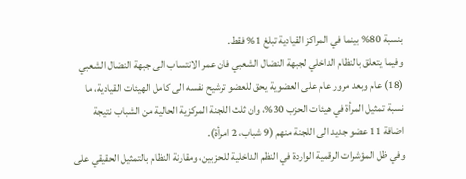بنسبة 80% بينما في المراكز القيادية تبلغ 1% فقط.
وفيما يتعلق بالنظام الداخلي لجبهة النضال الشعبي فان عمر الانتساب الى جبهة النضال الشعبي (18) عام وبعد مرور عام على العضوية يحق للعضو ترشيح نفسه الى كامل الهيئات القيادية، ما نسبة تمثيل المرأة في هيئات الحزب 30%، وان ثلث اللجنة المركزية الحالية من الشباب نتيجة اضافة 11 عضو جديد الى اللجنة منهم (9 شباب، 2 امرأة).
وفي ظل المؤشرات الرقمية الواردة في النظم الداخلية للحزبين، ومقارنة النظام بالتمثيل الحقيقي على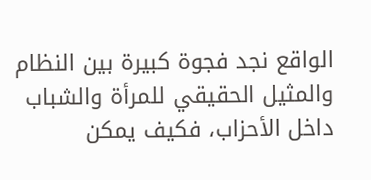الواقع نجد فجوة كبيرة بين النظام والمثيل الحقيقي للمرأة والشباب داخل الأحزاب، فكيف يمكن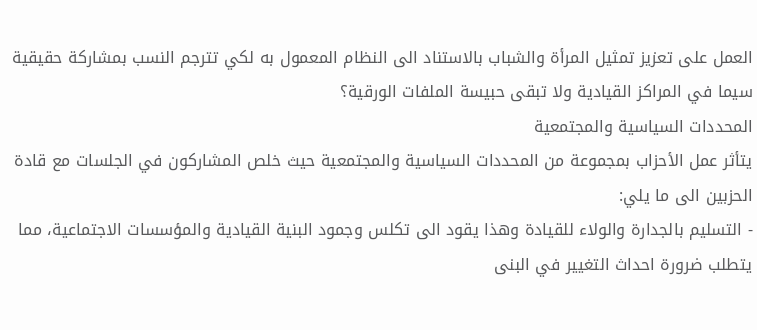العمل على تعزيز تمثيل المرأة والشباب بالاستناد الى النظام المعمول به لكي تترجم النسب بمشاركة حقيقية سيما في المراكز القيادية ولا تبقى حبيسة الملفات الورقية؟
المحددات السياسية والمجتمعية
يتأثر عمل الأحزاب بمجموعة من المحددات السياسية والمجتمعية حيث خلص المشاركون في الجلسات مع قادة الحزبين الى ما يلي:
- التسليم بالجدارة والولاء للقيادة وهذا يقود الى تكلس وجمود البنية القيادية والمؤسسات الاجتماعية، مما يتطلب ضرورة احداث التغيير في البنى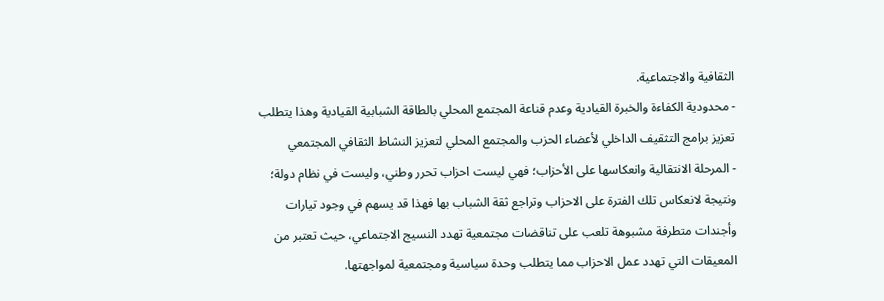الثقافية والاجتماعية.
- محدودية الكفاءة والخبرة القيادية وعدم قناعة المجتمع المحلي بالطاقة الشبابية القيادية وهذا يتطلب تعزيز برامج التثقيف الداخلي لأعضاء الحزب والمجتمع المحلي لتعزيز النشاط الثقافي المجتمعي
- المرحلة الانتقالية وانعكاسها على الأحزاب؛ فهي ليست احزاب تحرر وطني، وليست في نظام دولة؛ ونتيجة لانعكاس تلك الفترة على الاحزاب وتراجع ثقة الشباب بها فهذا قد يسهم في وجود تيارات وأجندات متطرفة مشبوهة تلعب على تناقضات مجتمعية تهدد النسيج الاجتماعي، حيث تعتبر من المعيقات التي تهدد عمل الاحزاب مما يتطلب وحدة سياسية ومجتمعية لمواجهتها.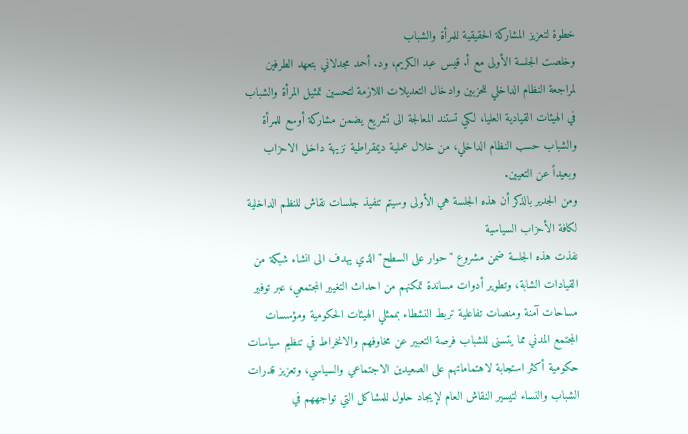خطوة لتعزيز المشاركة الحقيقية للمرأة والشباب
وخلصت الجلسة الأولى مع أ. قيس عبد الكريم، ود. أحمد مجدلاني بتعهد الطرفين لمراجعة النظام الداخلي للحزبين وادخال التعديلات اللازمة لتحسين تمثيل المرأة والشباب في الهيئات القيادية العليا، لكي تستند المعالجة الى تشريع يضمن مشاركة أوسع للمرأة والشباب حسب النظام الداخلي، من خلال عملية ديمقراطية نزيهة داخل الاحزاب وبعيداً عن التعيين.
ومن الجدير بالذكر أن هذه الجلسة هي الأولى وسيتم تنفيذ جلسات نقاش للنظم الداخلية لكافة الأحزاب السياسية
نفذت هذه الجلسة ضمن مشروع "حوار على السطح" الذي يهدف الى انشاء شبكة من القيادات الشابة، وتطوير أدوات مساندة تمكنهم من احداث التغيير المجتمعي، عبر توفير مساحات آمنة ومنصات تفاعلية تربط النشطاء بممثلي الهيئات الحكومية ومؤسسات المجتمع المدني مما يتسنى للشباب فرصة التعبير عن مخاوفهم والانخراط في تنظيم سياسات حكومية أكثر استجابة لاهتماماتهم على الصعيدين الاجتماعي والسياسي، وتعزيز قدرات الشباب والنساء لتيسير النقاش العام لإيجاد حلول للمشاكل التي تواجههم في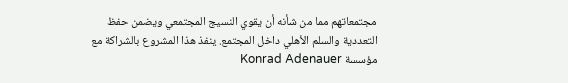مجتمعاتهم مما من شأنه أن يقوي النسيج المجتمعي ويضمن حفظ التعددية والسلم الأهلي داخل المجتمع. ينفذ هذا المشروع بالشراكة مع مؤسسة Konrad Adenauer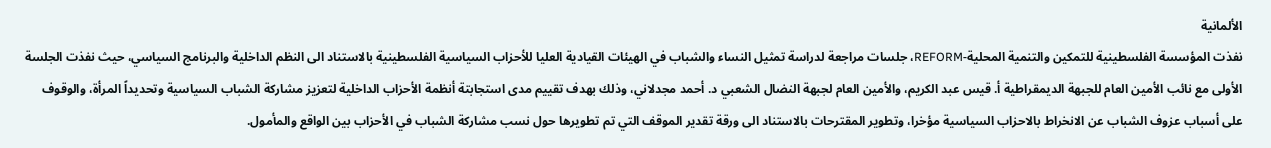الألمانية
نفذت المؤسسة الفلسطينية للتمكين والتنمية المحلية-REFORM، جلسات مراجعة لدراسة تمثيل النساء والشباب في الهيئات القيادية العليا للأحزاب السياسية الفلسطينية بالاستناد الى النظم الداخلية والبرنامج السياسي، حيث نفذت الجلسة الأولى مع نائب الأمين العام للجبهة الديمقراطية أ. قيس عبد الكريم، والأمين العام لجبهة النضال الشعبي د. أحمد مجدلاني، وذلك بهدف تقييم مدى استجابتة أنظمة الأحزاب الداخلية لتعزيز مشاركة الشباب السياسية وتحديداً المرأة، والوقوف على أسباب عزوف الشباب عن الانخراط بالاحزاب السياسية مؤخرا، وتطوير المقترحات بالاستناد الى ورقة تقدير الموقف التي تم تطويرها حول نسب مشاركة الشباب في الأحزاب بين الواقع والمأمول.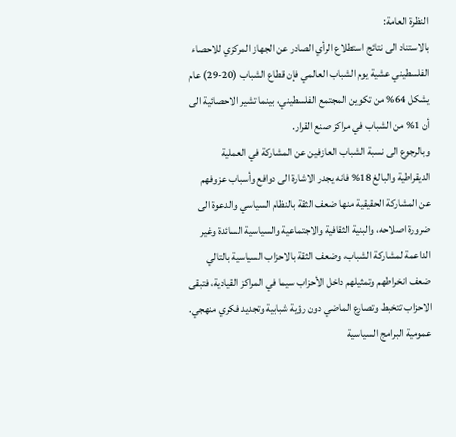النظرة العامة:
بالاستناد الى نتائج استطلاع الرأي الصادر عن الجهاز المركزي للاحصاء الفلسطيني عشية يوم الشباب العالمي فإن قطاع الشباب (20-29) عام يشكل 64% من تكوين المجتمع الفلسطيني، بينما تشير الاحصائية الى أن 1% من الشباب في مراكز صنع القرار.
وبالرجوع الى نسبة الشباب العازفين عن المشاركة في العملية الديقراطية والبالغ 18% فانه يجدر الاشارة الى دوافع وأسباب عزوفهم عن المشاركة الحقيقية منها ضعف الثقة بالنظام السياسي والدعوة الى ضرورة اصلاحه، والبنية الثقافية والاجتماعية والسياسية السائدة وغير الداعمة لمشاركة الشباب، وضعف الثقة بالاحزاب السياسية بالتالي ضعف انخراطهم وتمثيلهم داخل الأحزاب سيما في المراكز القيادية، فتبقى الاحزاب تتخبط وتصارع الماضي دون رؤية شبابية وتجديد فكري منهجي.
عمومية البرامج السياسية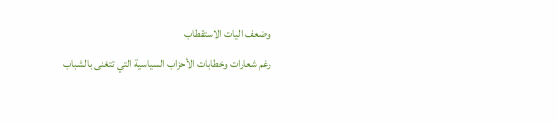وضعف اليات الاستقطاب
رغم شعارات وخطابات الأحزاب السياسية التي تتغنى بالشباب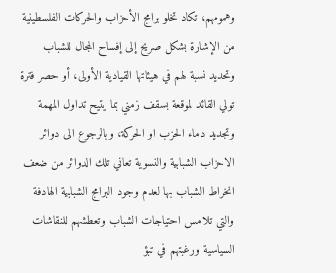وهمومهم، تكاد تخلو برامج الأحزاب والحركات الفلسطينية من الإشارة بشكل صريح إلى إفساح المجال للشباب وتحديد نسبة لهم في هيئاتها القيادية الأولى، أو حصر فترة تولي القائد لموقعة بسقف زمني بما يتيح تداول المهمة وتجديد دماء الحزب او الحركة، وبالرجوع الى دوائر الاحزاب الشبابية والنسوية تعاني تلك الدوائر من ضعف انخراط الشباب بها لعدم وجود البرامج الشبابية الهادفة والتي تلامس احتياجات الشباب وتعطشهم للنقاشات السياسية ورغبتهم في تبؤ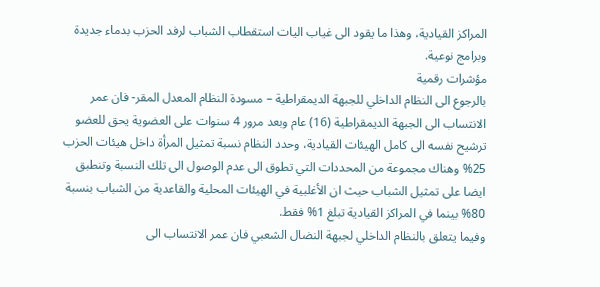المراكز القيادية، وهذا ما يقود الى غياب اليات استقطاب الشباب لرفد الحزب بدماء جديدة وبرامج نوعية.
مؤشرات رقمية
بالرجوع الى النظام الداخلي للجبهة الديمقراطية – مسودة النظام المعدل المقر- فان عمر الانتساب الى الجبهة الديمقراطية (16) عام وبعد مرور 4 سنوات على العضوية يحق للعضو ترشيح نفسه الى كامل الهيئات القيادية، وحدد النظام نسبة تمثيل المرأة داخل هيئات الحزب 25% وهناك مجموعة من المحددات التي تطوق الى عدم الوصول الى تلك النسبة وتنطبق ايضا على تمثيل الشباب حيث ان الأغلبية في الهيئات المحلية والقاعدية من الشباب بنسبة 80% بينما في المراكز القيادية تبلغ 1% فقط.
وفيما يتعلق بالنظام الداخلي لجبهة النضال الشعبي فان عمر الانتساب الى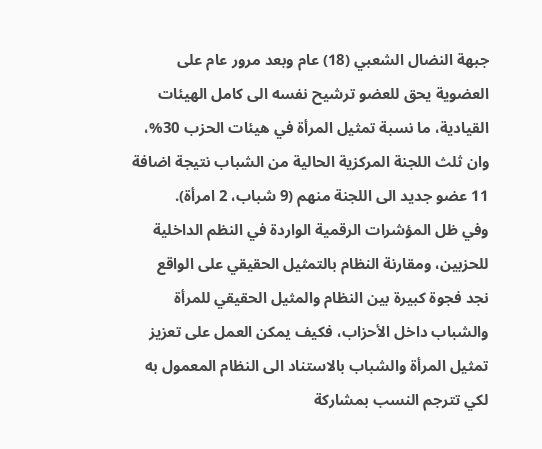جبهة النضال الشعبي (18) عام وبعد مرور عام على العضوية يحق للعضو ترشيح نفسه الى كامل الهيئات القيادية، ما نسبة تمثيل المرأة في هيئات الحزب 30%، وان ثلث اللجنة المركزية الحالية من الشباب نتيجة اضافة 11 عضو جديد الى اللجنة منهم (9 شباب، 2 امرأة).
وفي ظل المؤشرات الرقمية الواردة في النظم الداخلية للحزبين، ومقارنة النظام بالتمثيل الحقيقي على الواقع نجد فجوة كبيرة بين النظام والمثيل الحقيقي للمرأة والشباب داخل الأحزاب، فكيف يمكن العمل على تعزيز تمثيل المرأة والشباب بالاستناد الى النظام المعمول به لكي تترجم النسب بمشاركة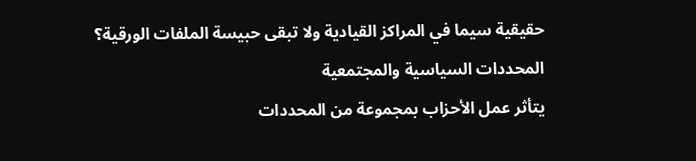حقيقية سيما في المراكز القيادية ولا تبقى حبيسة الملفات الورقية؟
المحددات السياسية والمجتمعية
يتأثر عمل الأحزاب بمجموعة من المحددات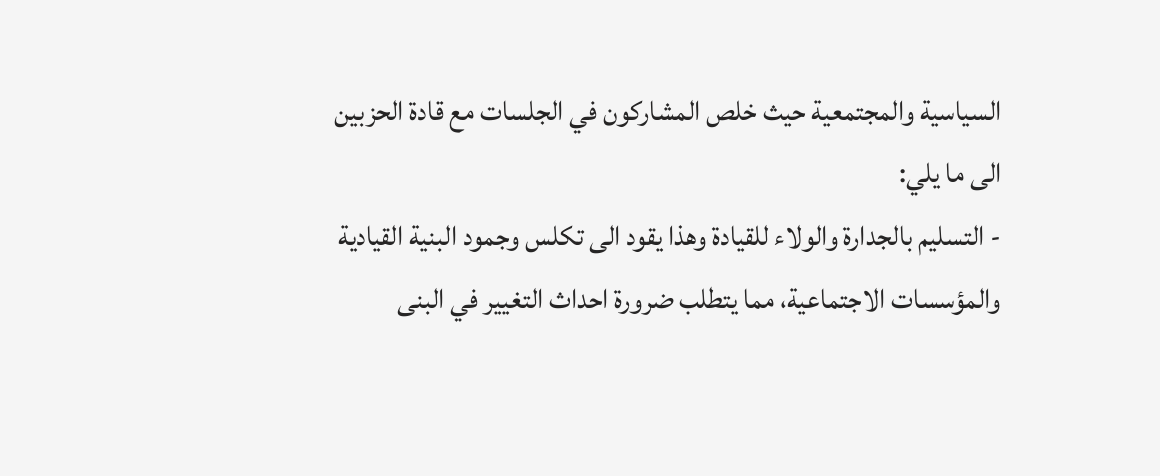السياسية والمجتمعية حيث خلص المشاركون في الجلسات مع قادة الحزبين الى ما يلي:
- التسليم بالجدارة والولاء للقيادة وهذا يقود الى تكلس وجمود البنية القيادية والمؤسسات الاجتماعية، مما يتطلب ضرورة احداث التغيير في البنى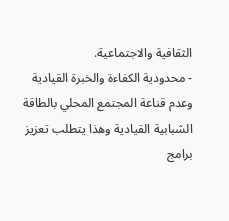الثقافية والاجتماعية.
- محدودية الكفاءة والخبرة القيادية وعدم قناعة المجتمع المحلي بالطاقة الشبابية القيادية وهذا يتطلب تعزيز برامج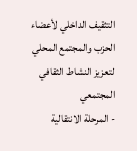التثقيف الداخلي لأعضاء الحزب والمجتمع المحلي لتعزيز النشاط الثقافي المجتمعي
- المرحلة الانتقالية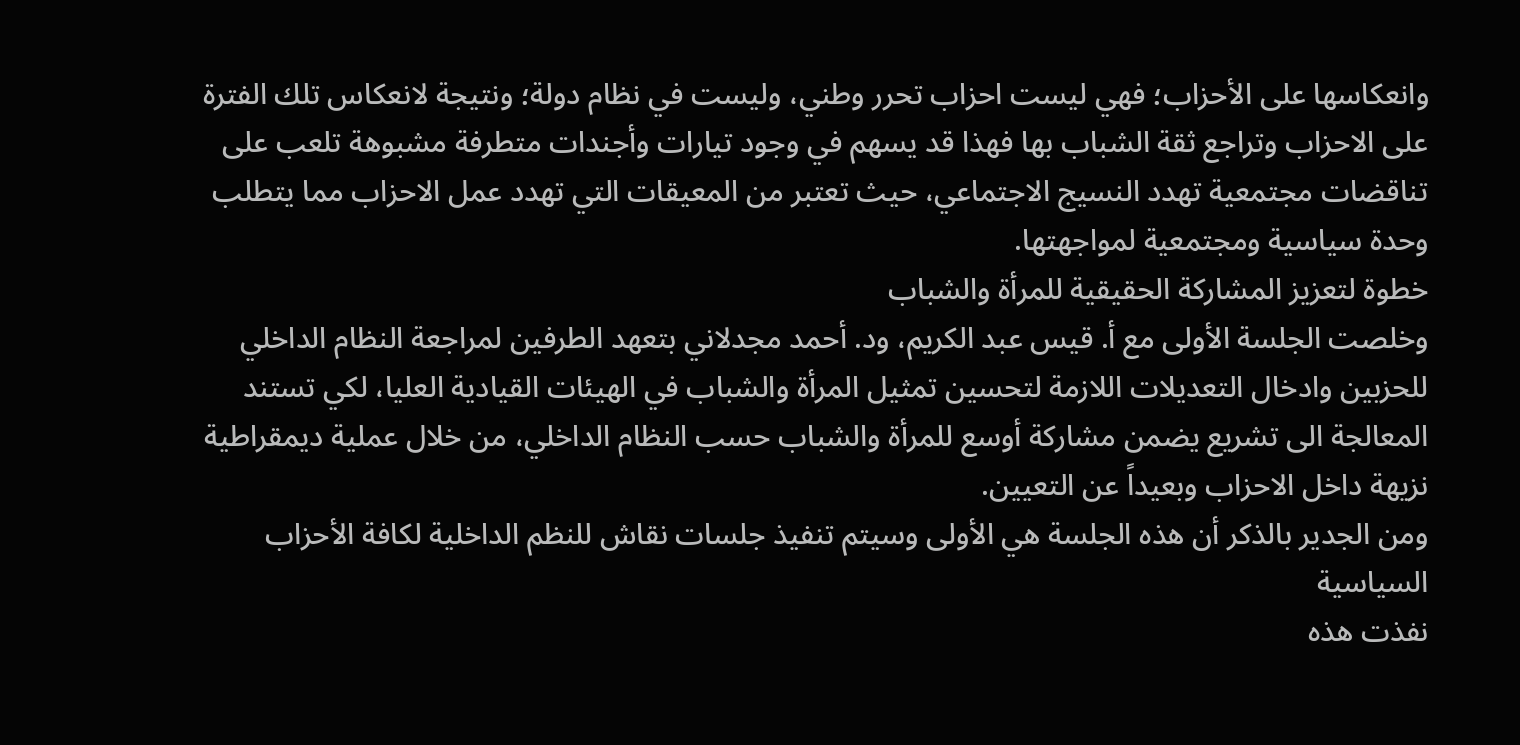وانعكاسها على الأحزاب؛ فهي ليست احزاب تحرر وطني، وليست في نظام دولة؛ ونتيجة لانعكاس تلك الفترة على الاحزاب وتراجع ثقة الشباب بها فهذا قد يسهم في وجود تيارات وأجندات متطرفة مشبوهة تلعب على تناقضات مجتمعية تهدد النسيج الاجتماعي، حيث تعتبر من المعيقات التي تهدد عمل الاحزاب مما يتطلب وحدة سياسية ومجتمعية لمواجهتها.
خطوة لتعزيز المشاركة الحقيقية للمرأة والشباب
وخلصت الجلسة الأولى مع أ. قيس عبد الكريم، ود. أحمد مجدلاني بتعهد الطرفين لمراجعة النظام الداخلي للحزبين وادخال التعديلات اللازمة لتحسين تمثيل المرأة والشباب في الهيئات القيادية العليا، لكي تستند المعالجة الى تشريع يضمن مشاركة أوسع للمرأة والشباب حسب النظام الداخلي، من خلال عملية ديمقراطية نزيهة داخل الاحزاب وبعيداً عن التعيين.
ومن الجدير بالذكر أن هذه الجلسة هي الأولى وسيتم تنفيذ جلسات نقاش للنظم الداخلية لكافة الأحزاب السياسية
نفذت هذه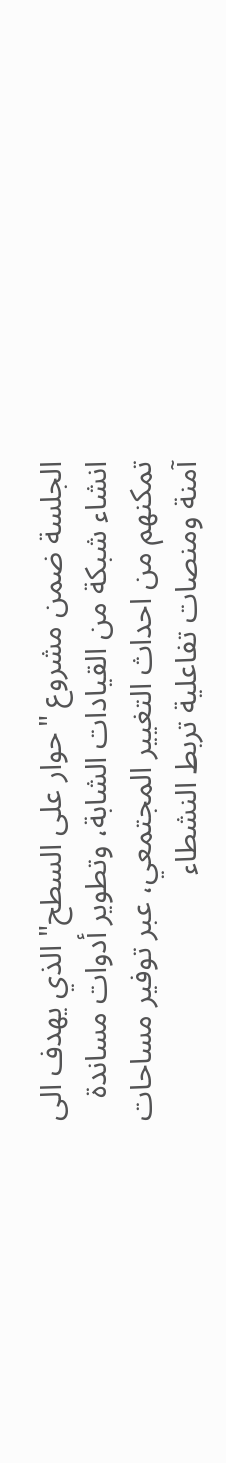الجلسة ضمن مشروع "حوار على السطح" الذي يهدف الى انشاء شبكة من القيادات الشابة، وتطوير أدوات مساندة تمكنهم من احداث التغيير المجتمعي، عبر توفير مساحات آمنة ومنصات تفاعلية تربط النشطاء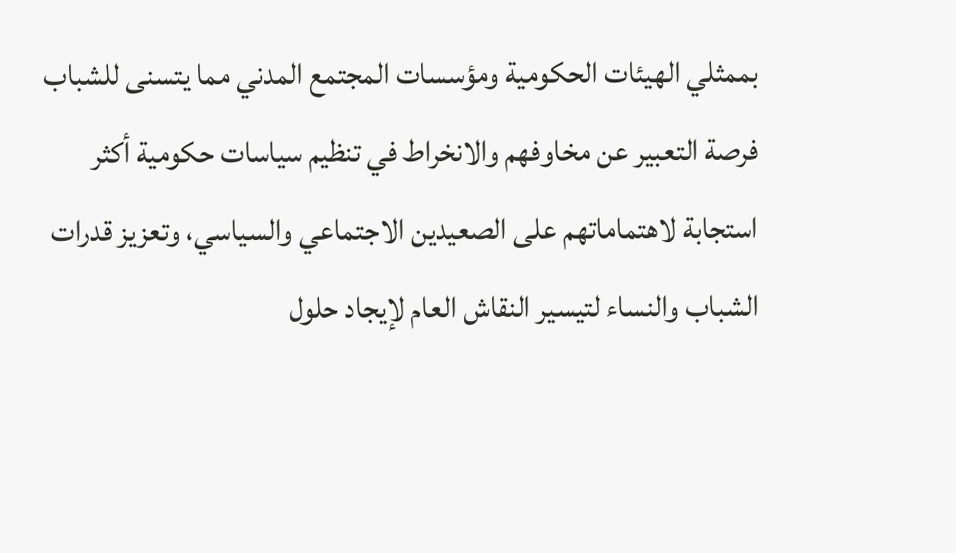بممثلي الهيئات الحكومية ومؤسسات المجتمع المدني مما يتسنى للشباب فرصة التعبير عن مخاوفهم والانخراط في تنظيم سياسات حكومية أكثر استجابة لاهتماماتهم على الصعيدين الاجتماعي والسياسي، وتعزيز قدرات الشباب والنساء لتيسير النقاش العام لإيجاد حلول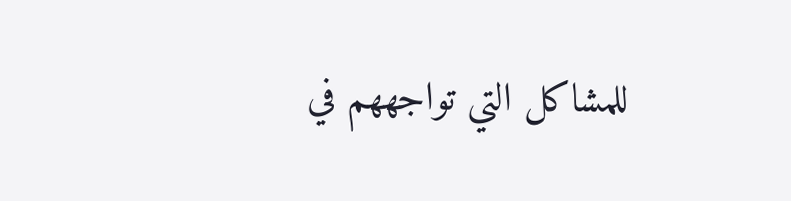للمشاكل التي تواجههم في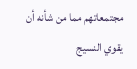مجتمعاتهم مما من شأنه أن يقوي النسيج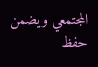المجتمعي ويضمن حفظ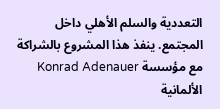التعددية والسلم الأهلي داخل المجتمع. ينفذ هذا المشروع بالشراكة مع مؤسسة Konrad Adenauer الألمانية